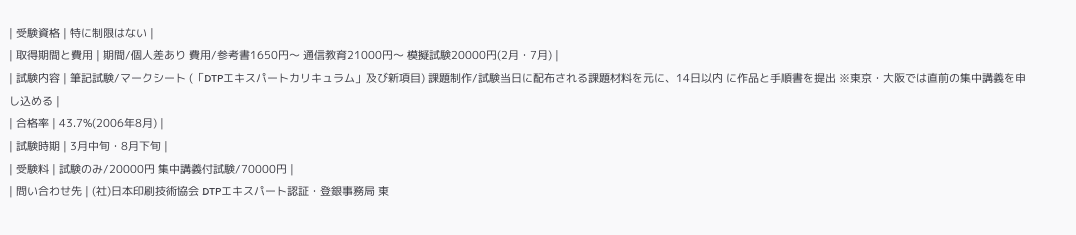| 受験資格 | 特に制限はない |
| 取得期間と費用 | 期間/個人差あり 費用/参考書1650円〜 通信教育21000円〜 模擬試験20000円(2月・7月) |
| 試験内容 | 筆記試験/マークシート (「DTPエキスパートカリキュラム」及び新項目) 課題制作/試験当日に配布される課題材料を元に、14日以内 に作品と手順書を提出 ※東京・大阪では直前の集中講義を申し込める |
| 合格率 | 43.7%(2006年8月) |
| 試験時期 | 3月中旬・8月下旬 |
| 受験料 | 試験のみ/20000円 集中講義付試験/70000円 |
| 問い合わせ先 | (社)日本印刷技術協会 DTPエキスパート認証・登銀事務局 東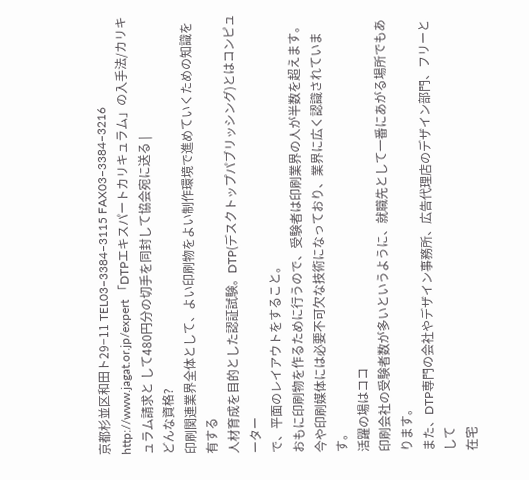京都杉並区和田ト29−11 TEL03−3384−3115 FAX03−3384−3216 http://www.jagat.or.jp/expert 「DTPエキスパートカリキュラム」の入手法/カリキュラム請求と して480円分の切手を同封して協会宛に送る |
どんな資格?
印刷関連業界全体として、よい印刷物をよい制作環境で進めていくための知識を有する
人材育成を目的とした認証試験。DTP(デスクトップパブリッシング)とはコンピューター
で、平面のレイアウトをすること。
おもに印刷物を作るために行うので、受験者は印刷業界の人が半数を超えます。
今や印刷媒体には必要不可欠な技術になっており、業界に広く認識されています。
活躍の場はココ
印刷会社の受験者数が多いというように、就職先として一番にあがる場所でもあります。
また、DTP専門の会社やデザイン事務所、広告代理店のデザイン部門、フリーとして
在宅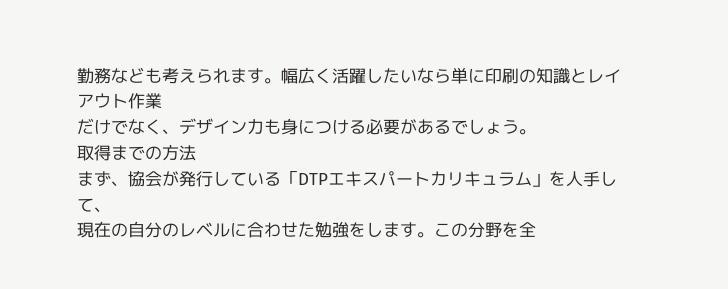勤務なども考えられます。幅広く活躍したいなら単に印刷の知識とレイアウト作業
だけでなく、デザイン力も身につける必要があるでしょう。
取得までの方法
まず、協会が発行している「DTPエキスパートカリキュラム」を人手して、
現在の自分のレベルに合わせた勉強をします。この分野を全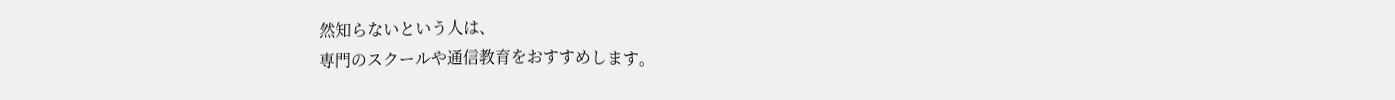然知らないという人は、
専門のスクールや通信教育をおすすめします。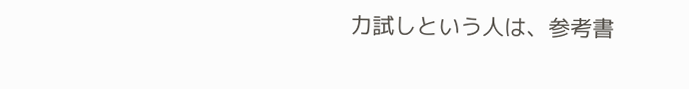力試しという人は、参考書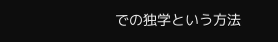での独学という方法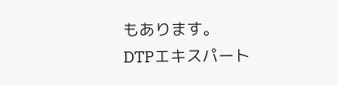もあります。
DTPエキスパート